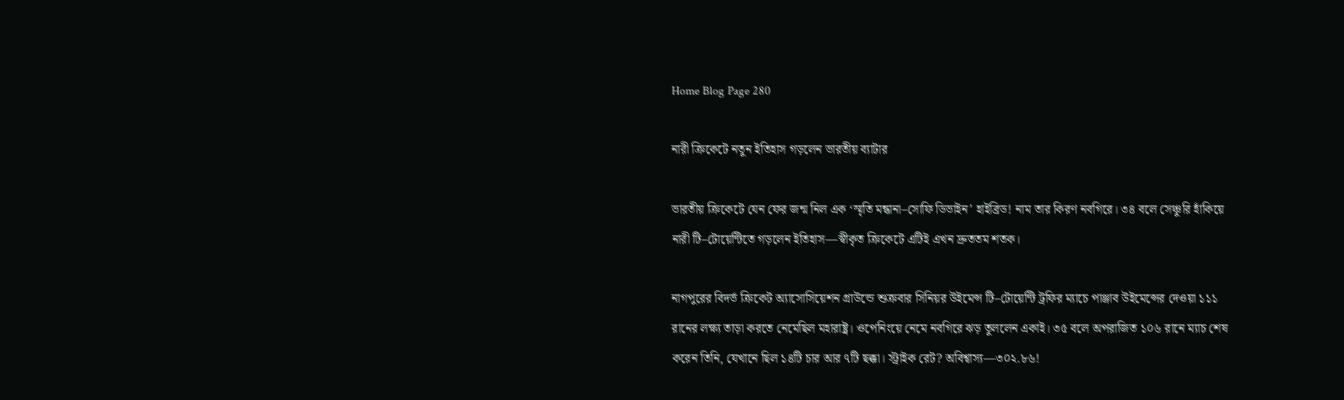Home Blog Page 280

নারী ক্রিকেটে নতুন ইতিহাস গড়লেন ভারতীয় ব্যাটার

ভারতীয় ক্রিকেটে যেন ফের জন্ম নিল এক ‘স্মৃতি মন্ধানা–সোফি ডিভাইন’ হাইব্রিড! নাম তার কিরণ নবগিরে। ৩৪ বলে সেঞ্চুরি হাঁকিয়ে নারী টি–টোয়েন্টিতে গড়লেন ইতিহাস—স্বীকৃত ক্রিকেটে এটিই এখন দ্রুততম শতক।

নাগপুরের বিদর্ভ ক্রিকেট অ্যাসোসিয়েশন গ্রাউন্ডে শুক্রবার সিনিয়র উইমেন্স টি–টোয়েন্টি ট্রফির ম্যাচে পাঞ্জাব উইমেন্সের দেওয়া ১১১ রানের লক্ষ্য তাড়া করতে নেমেছিল মহারাষ্ট্র। ওপেনিংয়ে নেমে নবগিরে ঝড় তুললেন একাই। ৩৫ বলে অপরাজিত ১০৬ রানে ম্যাচ শেষ করেন তিনি, যেখানে ছিল ১৪টি চার আর ৭টি ছক্কা। স্ট্রাইক রেট? অবিশ্বাস্য—৩০২.৮৬!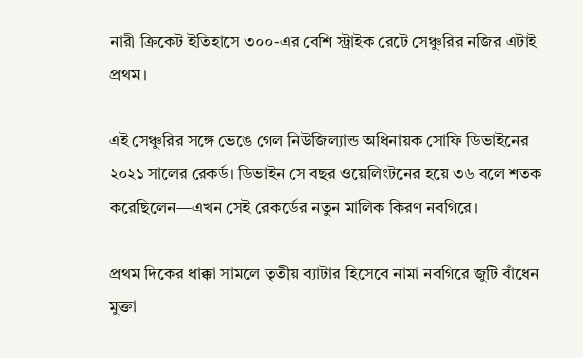নারী ক্রিকেট ইতিহাসে ৩০০-এর বেশি স্ট্রাইক রেটে সেঞ্চুরির নজির এটাই প্রথম।

এই সেঞ্চুরির সঙ্গে ভেঙে গেল নিউজিল্যান্ড অধিনায়ক সোফি ডিভাইনের ২০২১ সালের রেকর্ড। ডিভাইন সে বছর ওয়েলিংটনের হয়ে ৩৬ বলে শতক করেছিলেন—এখন সেই রেকর্ডের নতুন মালিক কিরণ নবগিরে।

প্রথম দিকের ধাক্কা সামলে তৃতীয় ব্যাটার হিসেবে নামা নবগিরে জুটি বাঁধেন মুক্তা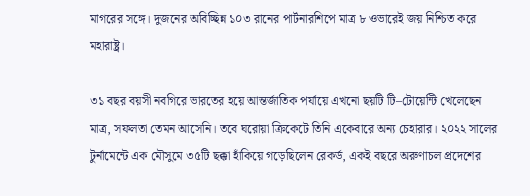মাগরের সঙ্গে। দুজনের অবিচ্ছিন্ন ১০৩ রানের পার্টনারশিপে মাত্র ৮ ওভারেই জয় নিশ্চিত করে মহারাষ্ট্র।

৩১ বছর বয়সী নবগিরে ভারতের হয়ে আন্তর্জাতিক পর্যায়ে এখনো ছয়টি টি–টোয়েন্টি খেলেছেন মাত্র, সফলতা তেমন আসেনি। তবে ঘরোয়া ক্রিকেটে তিনি একেবারে অন্য চেহারার। ২০২২ সালের টুর্নামেন্টে এক মৌসুমে ৩৫টি ছক্কা হাঁকিয়ে গড়েছিলেন রেকর্ড, একই বছরে অরুণাচল প্রদেশের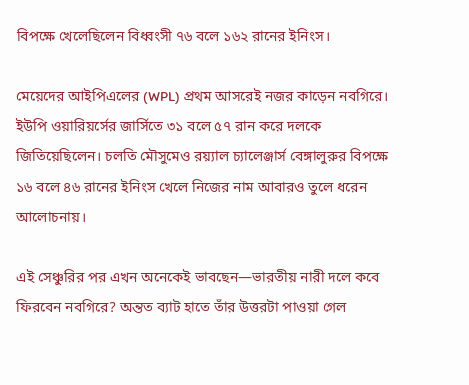বিপক্ষে খেলেছিলেন বিধ্বংসী ৭৬ বলে ১৬২ রানের ইনিংস।

মেয়েদের আইপিএলের (WPL) প্রথম আসরেই নজর কাড়েন নবগিরে। ইউপি ওয়ারিয়র্সের জার্সিতে ৩১ বলে ৫৭ রান করে দলকে জিতিয়েছিলেন। চলতি মৌসুমেও রয়্যাল চ্যালেঞ্জার্স বেঙ্গালুরুর বিপক্ষে ১৬ বলে ৪৬ রানের ইনিংস খেলে নিজের নাম আবারও তুলে ধরেন আলোচনায়।

এই সেঞ্চুরির পর এখন অনেকেই ভাবছেন—ভারতীয় নারী দলে কবে ফিরবেন নবগিরে? অন্তত ব্যাট হাতে তাঁর উত্তরটা পাওয়া গেল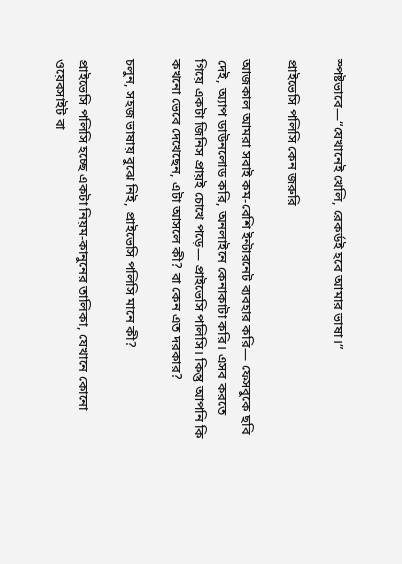স্পষ্টভাবে—“যেখানেই খেলি, রেকর্ডই হবে আমার ভাষা।”

প্রাইভেসি পলিসি কেন জরুরি

আজকাল আমরা সবাই কম-বেশি ইন্টারনেট ব্যবহার করি— ফেসবুকে ছবি দেই, অ্যাপ ডাউনলোড করি, অনলাইনে কেনাকাটা করি। এসব করতে গিয়ে একটা জিনিস প্রায়ই চোখে পড়ে— প্রাইভেসি পলিসি। কিন্তু আপনি কি কখনো ভেবে দেখেছেন, এটা আসলে কী? বা কেন এত দরকার?

চলুন, সহজ ভাষায় বুঝে নিই, প্রাইভেসি পলিসি মানে কী?

প্রাইভেসি পলিসি হচ্ছে একটা নিয়ম-কানুনের তালিকা, যেখানে কোনো ওয়েবসাইট বা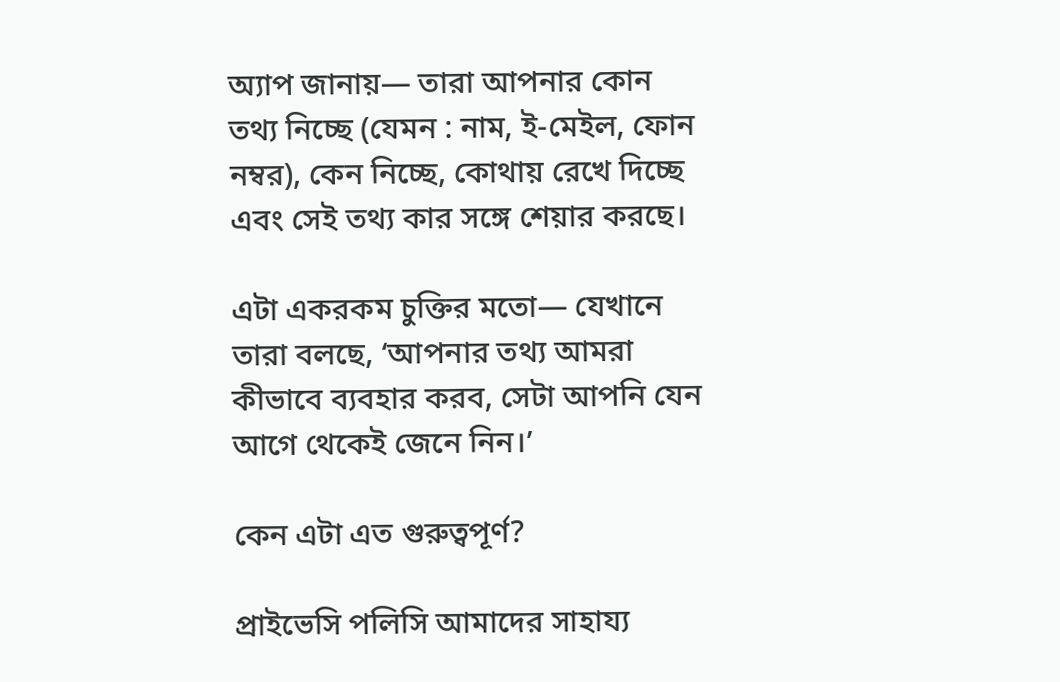অ্যাপ জানায়— তারা আপনার কোন তথ্য নিচ্ছে (যেমন : নাম, ই-মেইল, ফোন নম্বর), কেন নিচ্ছে, কোথায় রেখে দিচ্ছে এবং সেই তথ্য কার সঙ্গে শেয়ার করছে।

এটা একরকম চুক্তির মতো— যেখানে তারা বলছে, ‘আপনার তথ্য আমরা কীভাবে ব্যবহার করব, সেটা আপনি যেন আগে থেকেই জেনে নিন।’

কেন এটা এত গুরুত্বপূর্ণ?

প্রাইভেসি পলিসি আমাদের সাহায্য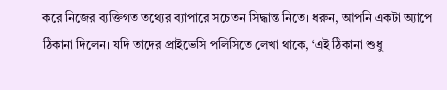করে নিজের ব্যক্তিগত তথ্যের ব্যাপারে সচেতন সিদ্ধান্ত নিতে। ধরুন, আপনি একটা অ্যাপে ঠিকানা দিলেন। যদি তাদের প্রাইভেসি পলিসিতে লেখা থাকে, ‘এই ঠিকানা শুধু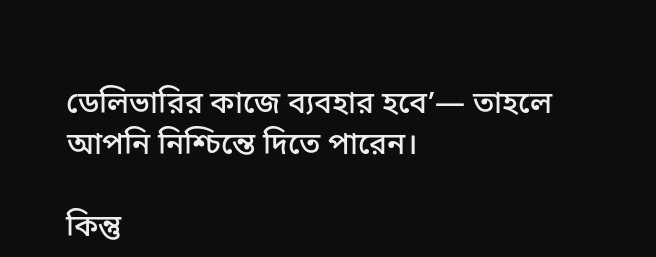ডেলিভারির কাজে ব্যবহার হবে’— তাহলে আপনি নিশ্চিন্তে দিতে পারেন।

কিন্তু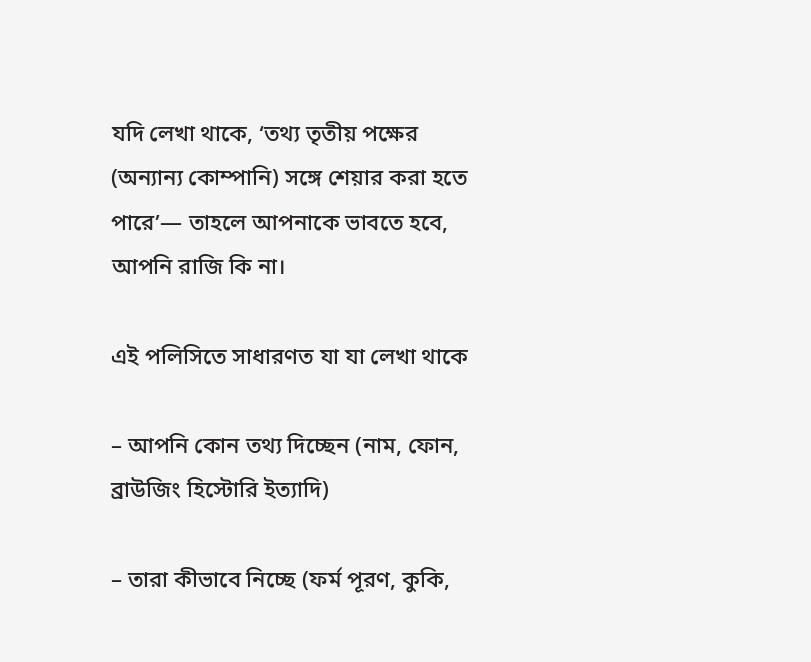যদি লেখা থাকে, ‘তথ্য তৃতীয় পক্ষের (অন্যান্য কোম্পানি) সঙ্গে শেয়ার করা হতে পারে’— তাহলে আপনাকে ভাবতে হবে, আপনি রাজি কি না।

এই পলিসিতে সাধারণত যা যা লেখা থাকে

– আপনি কোন তথ্য দিচ্ছেন (নাম, ফোন, ব্রাউজিং হিস্টোরি ইত্যাদি)

– তারা কীভাবে নিচ্ছে (ফর্ম পূরণ, কুকি,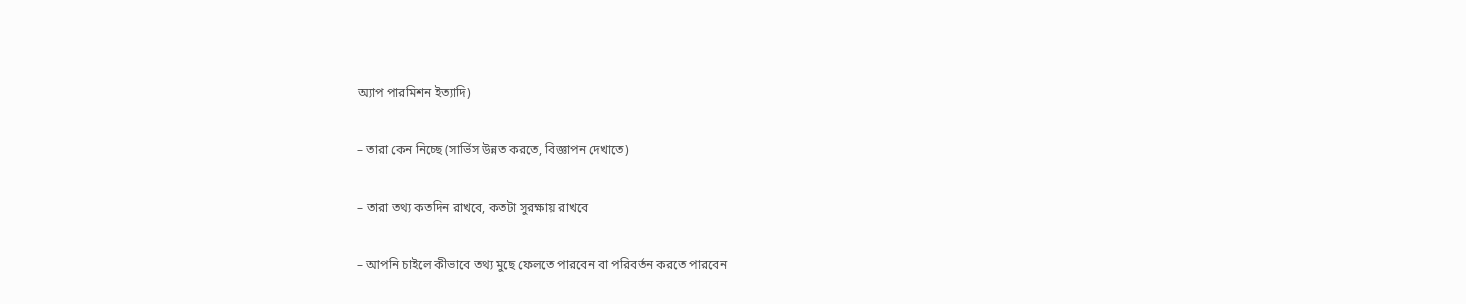অ্যাপ পারমিশন ইত্যাদি)

– তারা কেন নিচ্ছে (সার্ভিস উন্নত করতে, বিজ্ঞাপন দেখাতে)

– তারা তথ্য কতদিন রাখবে, কতটা সুরক্ষায় রাখবে

– আপনি চাইলে কীভাবে তথ্য মুছে ফেলতে পারবেন বা পরিবর্তন করতে পারবেন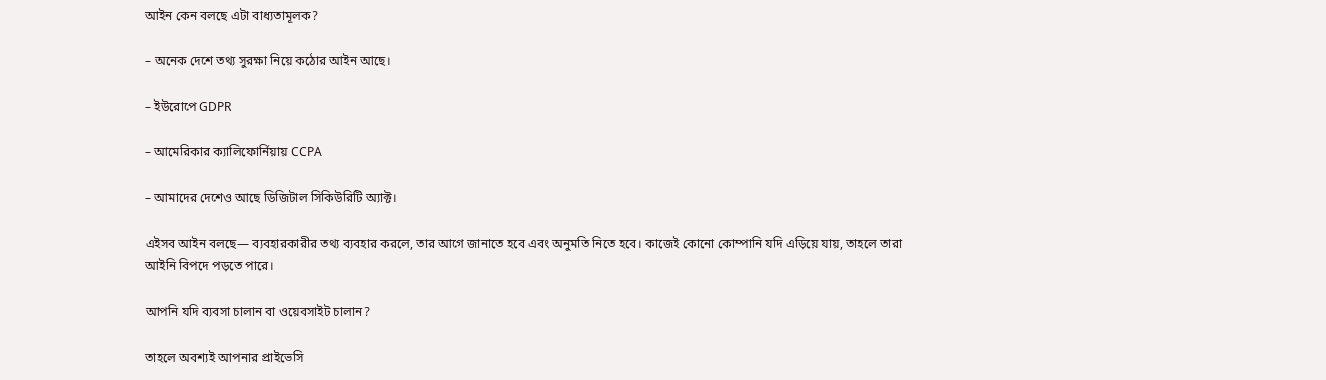আইন কেন বলছে এটা বাধ্যতামূলক?

– অনেক দেশে তথ্য সুরক্ষা নিয়ে কঠোর আইন আছে।

– ইউরোপে GDPR

– আমেরিকার ক্যালিফোর্নিয়ায় CCPA

– আমাদের দেশেও আছে ডিজিটাল সিকিউরিটি অ্যাক্ট।

এইসব আইন বলছে— ব্যবহারকারীর তথ্য ব্যবহার করলে, তার আগে জানাতে হবে এবং অনুমতি নিতে হবে। কাজেই কোনো কোম্পানি যদি এড়িয়ে যায়, তাহলে তারা আইনি বিপদে পড়তে পারে।

আপনি যদি ব্যবসা চালান বা ওয়েবসাইট চালান?

তাহলে অবশ্যই আপনার প্রাইভেসি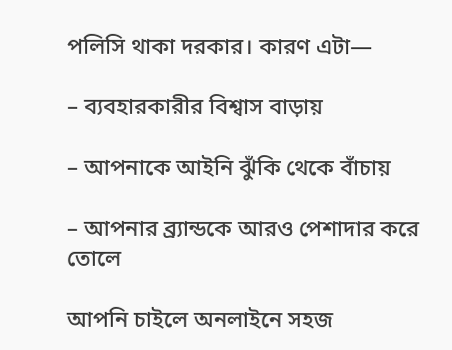পলিসি থাকা দরকার। কারণ এটা—

– ব্যবহারকারীর বিশ্বাস বাড়ায়

– আপনাকে আইনি ঝুঁকি থেকে বাঁচায়

– আপনার ব্র্যান্ডকে আরও পেশাদার করে তোলে

আপনি চাইলে অনলাইনে সহজ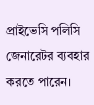প্রাইভেসি পলিসি জেনারেটর ব্যবহার করতে পারেন।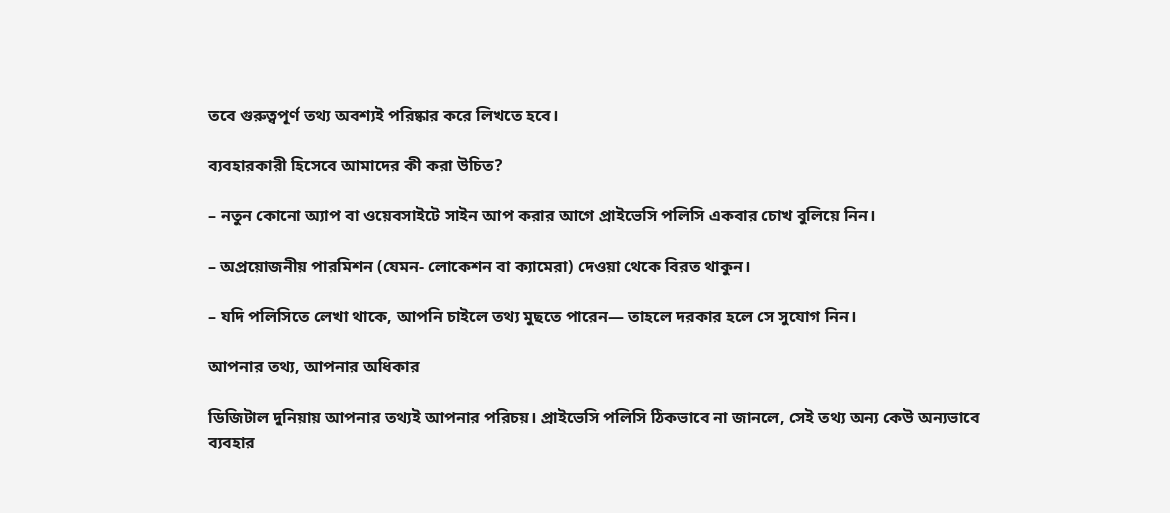তবে গুরুত্বপূর্ণ তথ্য অবশ্যই পরিষ্কার করে লিখতে হবে।

ব্যবহারকারী হিসেবে আমাদের কী করা উচিত?

– নতুন কোনো অ্যাপ বা ওয়েবসাইটে সাইন আপ করার আগে প্রাইভেসি পলিসি একবার চোখ বুলিয়ে নিন।

– অপ্রয়োজনীয় পারমিশন (যেমন- লোকেশন বা ক্যামেরা) দেওয়া থেকে বিরত থাকুন।

– যদি পলিসিতে লেখা থাকে, আপনি চাইলে তথ্য মুছতে পারেন— তাহলে দরকার হলে সে সুযোগ নিন।

আপনার তথ্য, আপনার অধিকার

ডিজিটাল দুনিয়ায় আপনার তথ্যই আপনার পরিচয়। প্রাইভেসি পলিসি ঠিকভাবে না জানলে, সেই তথ্য অন্য কেউ অন্যভাবে ব্যবহার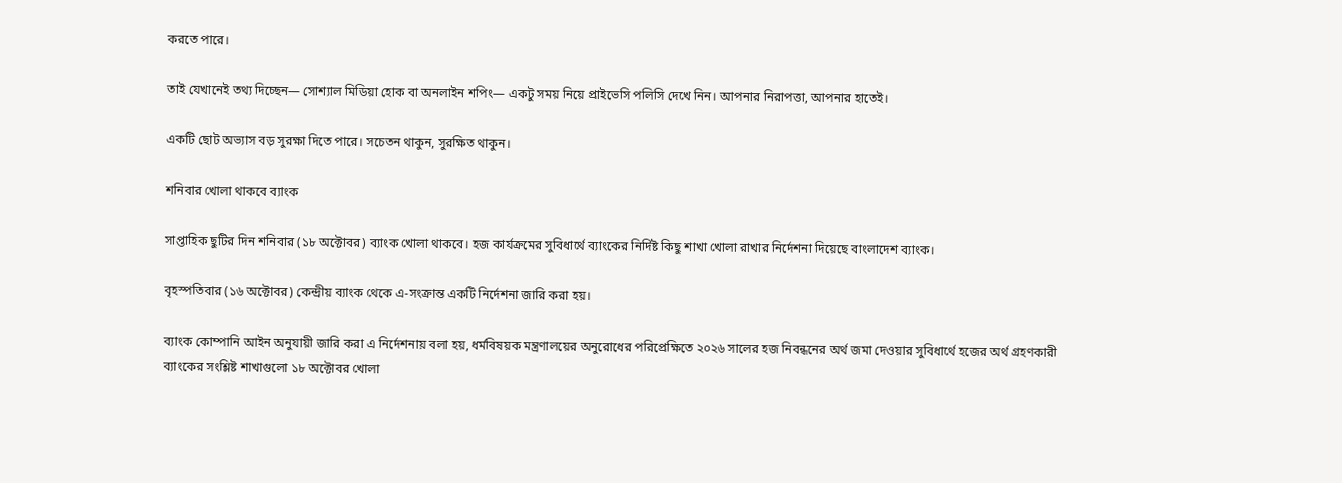করতে পারে।

তাই যেখানেই তথ্য দিচ্ছেন— সোশ্যাল মিডিয়া হোক বা অনলাইন শপিং— একটু সময় নিয়ে প্রাইভেসি পলিসি দেখে নিন। আপনার নিরাপত্তা, আপনার হাতেই।

একটি ছোট অভ্যাস বড় সুরক্ষা দিতে পারে। সচেতন থাকুন, সুরক্ষিত থাকুন।

শনিবার খোলা থাকবে ব্যাংক

সাপ্তাহিক ছুটির দিন শনিবার (১৮ অক্টোবর) ব্যাংক খোলা থাকবে। হজ কার্যক্রমের সুবিধার্থে ব্যাংকের নির্দিষ্ট কিছু শাখা খোলা রাখার নির্দেশনা দিয়েছে বাংলাদেশ ব্যাংক।

বৃহস্পতিবার (১৬ অক্টোবর) কেন্দ্রীয় ব্যাংক থেকে এ-সংক্রান্ত একটি নির্দেশনা জারি করা হয়।

ব্যাংক কোম্পানি আইন অনুযায়ী জারি করা এ নির্দেশনায় বলা হয়, ধর্মবিষয়ক মন্ত্রণালয়ের অনুরোধের পরিপ্রেক্ষিতে ২০২৬ সালের হজ নিবন্ধনের অর্থ জমা দেওয়ার সুবিধার্থে হজের অর্থ গ্রহণকারী ব্যাংকের সংশ্লিষ্ট শাখাগুলো ১৮ অক্টোবর খোলা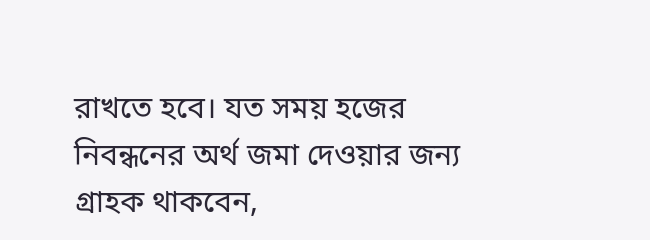রাখতে হবে। যত সময় হজের নিবন্ধনের অর্থ জমা দেওয়ার জন্য গ্রাহক থাকবেন,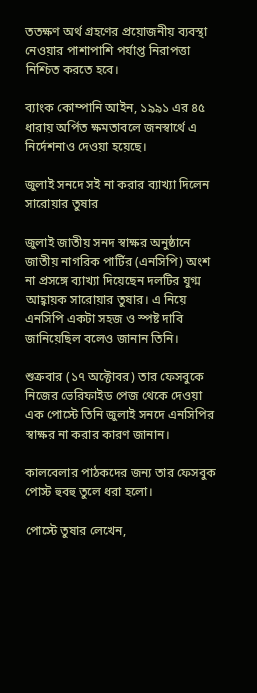ততক্ষণ অর্থ গ্রহণের প্রয়োজনীয় ব্যবস্থা নেওয়ার পাশাপাশি পর্যাপ্ত নিরাপত্তা নিশ্চিত করতে হবে।

ব্যাংক কোম্পানি আইন, ১৯৯১ এর ৪৫ ধারায় অর্পিত ক্ষমতাবলে জনস্বার্থে এ নির্দেশনাও দেওয়া হয়েছে।

জুলাই সনদে সই না করার ব্যাখ্যা দিলেন সারোয়ার তুষার

জুলাই জাতীয় সনদ স্বাক্ষর অনুষ্ঠানে জাতীয় নাগরিক পার্টির (এনসিপি) অংশ না প্রসঙ্গে ব্যাখ্যা দিয়েছেন দলটির যুগ্ম আহ্বায়ক সারোয়ার তুষার। এ নিয়ে এনসিপি একটা সহজ ও স্পষ্ট দাবি জানিয়েছিল বলেও জানান তিনি।

শুক্রবার (১৭ অক্টোবর) তার ফেসবুকে নিজের ভেরিফাইড পেজ থেকে দেওয়া এক পোস্টে তিনি জুলাই সনদে এনসিপির স্বাক্ষর না করার কারণ জানান।

কালবেলার পাঠকদের জন্য তার ফেসবুক পোস্ট হুবহু তুলে ধরা হলো।

পোস্টে তুষার লেখেন,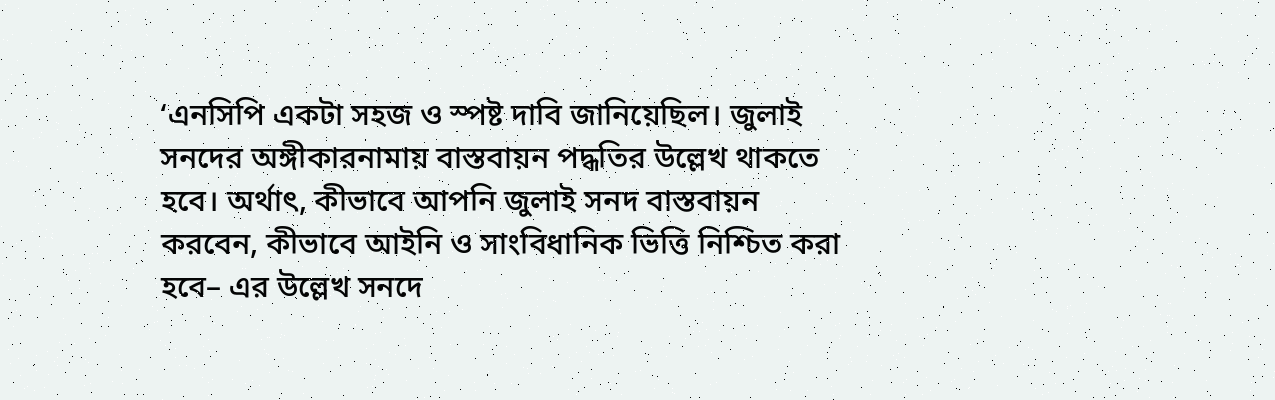‘এনসিপি একটা সহজ ও স্পষ্ট দাবি জানিয়েছিল। জুলাই সনদের অঙ্গীকারনামায় বাস্তবায়ন পদ্ধতির উল্লেখ থাকতে হবে। অর্থাৎ, কীভাবে আপনি জুলাই সনদ বাস্তবায়ন করবেন, কীভাবে আইনি ও সাংবিধানিক ভিত্তি নিশ্চিত করা হবে– এর উল্লেখ সনদে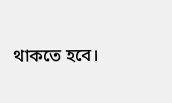থাকতে হবে।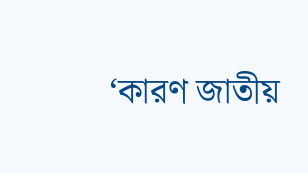‘কারণ জাতীয়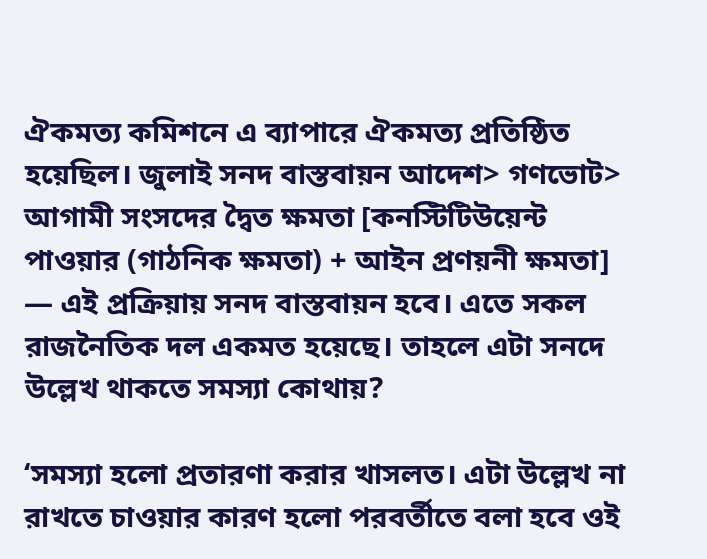ঐকমত্য কমিশনে এ ব্যাপারে ঐকমত্য প্রতিষ্ঠিত হয়েছিল। জুলাই সনদ বাস্তবায়ন আদেশ> গণভোট> আগামী সংসদের দ্বৈত ক্ষমতা [কনস্টিটিউয়েন্ট পাওয়ার (গাঠনিক ক্ষমতা) + আইন প্রণয়নী ক্ষমতা] — এই প্রক্রিয়ায় সনদ বাস্তবায়ন হবে। এতে সকল রাজনৈতিক দল একমত হয়েছে। তাহলে এটা সনদে উল্লেখ থাকতে সমস্যা কোথায়?

‘সমস্যা হলো প্রতারণা করার খাসলত। এটা উল্লেখ না রাখতে চাওয়ার কারণ হলো পরবর্তীতে বলা হবে ওই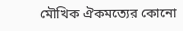মৌখিক ঐকমত্যের কোনো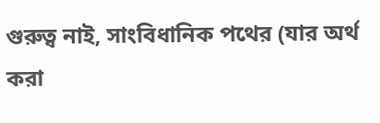গুরুত্ব নাই, সাংবিধানিক পথের (যার অর্থ করা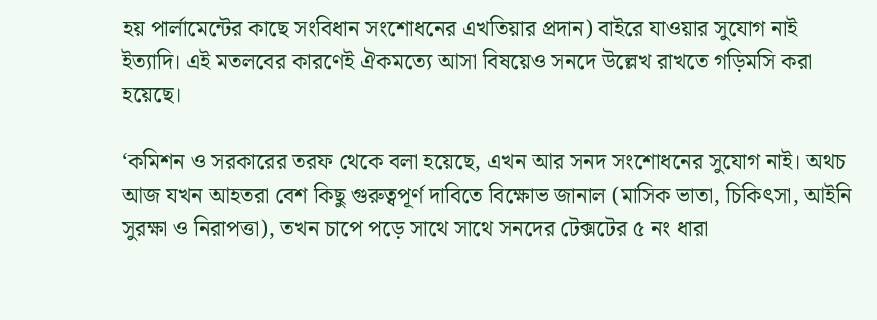হয় পার্লামেন্টের কাছে সংবিধান সংশোধনের এখতিয়ার প্রদান) বাইরে যাওয়ার সুযোগ নাই ইত্যাদি। এই মতলবের কারণেই ঐকমত্যে আসা বিষয়েও সনদে উল্লেখ রাখতে গড়িমসি করা হয়েছে।

‘কমিশন ও সরকারের তরফ থেকে বলা হয়েছে, এখন আর সনদ সংশোধনের সুযোগ নাই। অথচ আজ যখন আহতরা বেশ কিছু গুরুত্বপূর্ণ দাবিতে বিক্ষোভ জানাল (মাসিক ভাতা, চিকিৎসা, আইনি সুরক্ষা ও নিরাপত্তা), তখন চাপে পড়ে সাথে সাথে সনদের টেক্সটের ৫ নং ধারা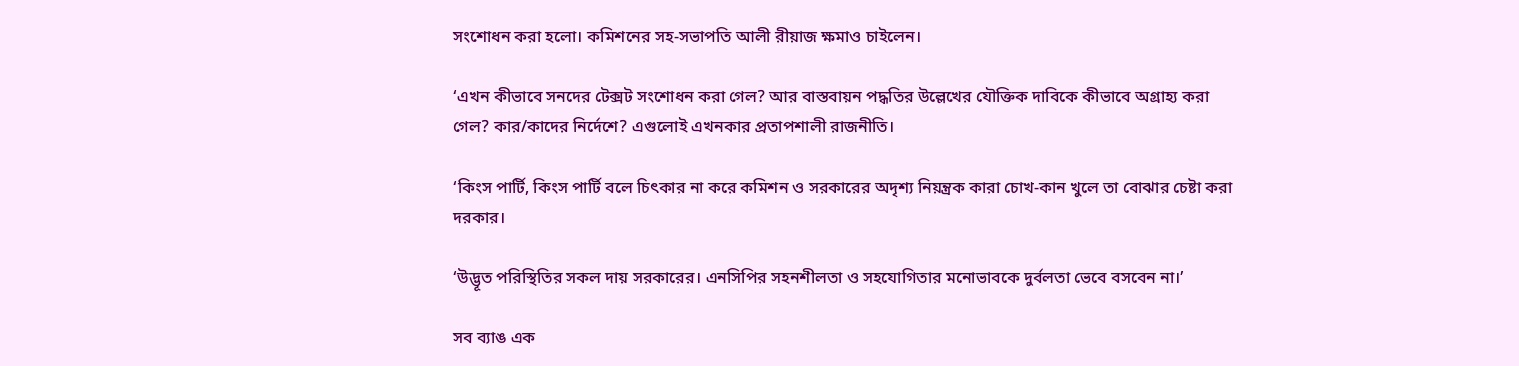সংশোধন করা হলো। কমিশনের সহ-সভাপতি আলী রীয়াজ ক্ষমাও চাইলেন।

‘এখন কীভাবে সনদের টেক্সট সংশোধন করা গেল? আর বাস্তবায়ন পদ্ধতির উল্লেখের যৌক্তিক দাবিকে কীভাবে অগ্রাহ্য করা গেল? কার/কাদের নির্দেশে? এগুলোই এখনকার প্রতাপশালী রাজনীতি।

‘কিংস পার্টি, কিংস পার্টি বলে চিৎকার না করে কমিশন ও সরকারের অদৃশ্য নিয়ন্ত্রক কারা চোখ-কান খুলে তা বোঝার চেষ্টা করা দরকার।

‘উদ্ভূত পরিস্থিতির সকল দায় সরকারের। এনসিপির সহনশীলতা ও সহযোগিতার মনোভাবকে দুর্বলতা ভেবে বসবেন না।’

সব ব্যাঙ এক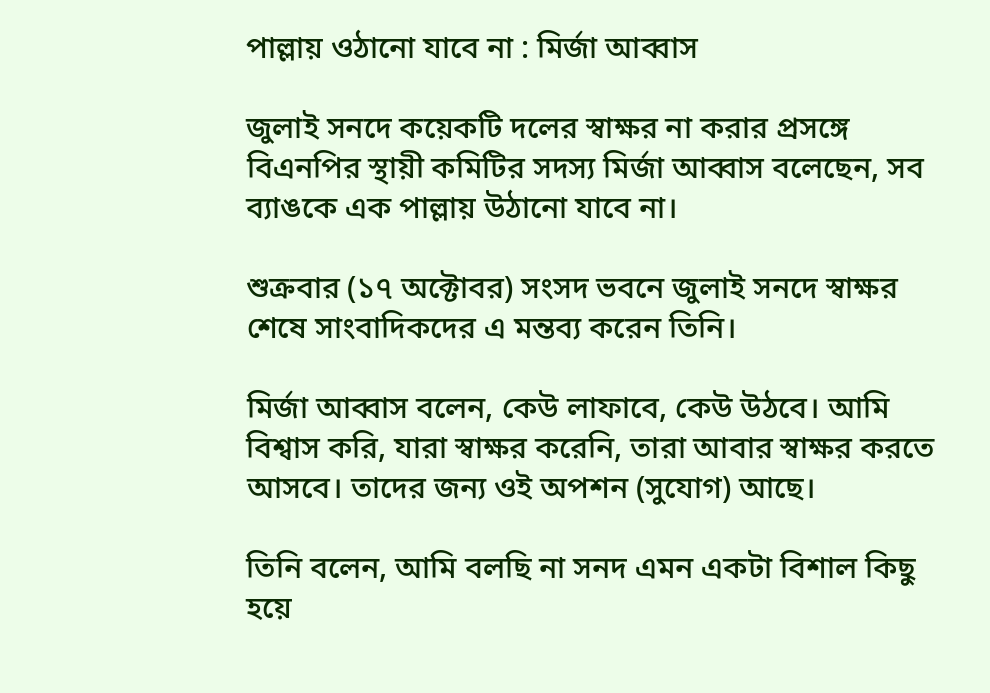পাল্লায় ওঠানো যাবে না : মির্জা আব্বাস

জুলাই সনদে কয়েকটি দলের স্বাক্ষর না করার প্রসঙ্গে বিএনপির স্থায়ী কমিটির সদস্য মির্জা আব্বাস বলেছেন, সব ব্যাঙকে এক পাল্লায় উঠানো যাবে না।

শুক্রবার (১৭ অক্টোবর) সংসদ ভবনে জুলাই সনদে স্বাক্ষর শেষে সাংবাদিকদের এ মন্তব্য করেন তিনি।

মির্জা আব্বাস বলেন, কেউ লাফাবে, কেউ উঠবে। আমি বিশ্বাস করি, যারা স্বাক্ষর করেনি, তারা আবার স্বাক্ষর করতে আসবে। তাদের জন্য ওই অপশন (সুযোগ) আছে।

তিনি বলেন, আমি বলছি না সনদ এমন একটা বিশাল কিছু হয়ে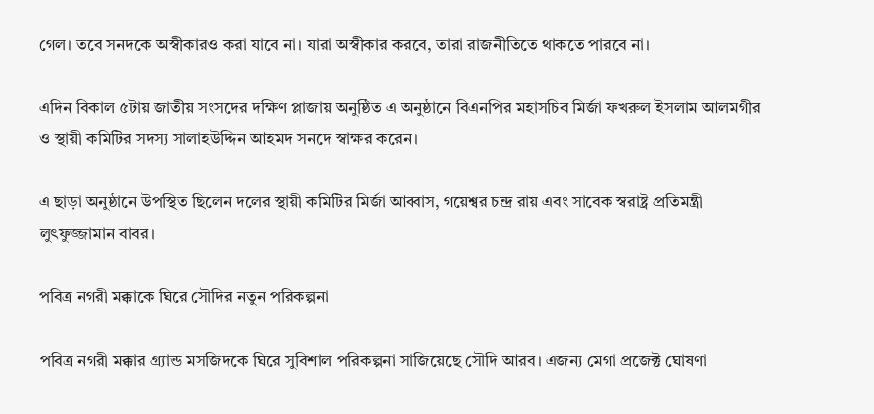গেল। তবে সনদকে অস্বীকারও করা যাবে না। যারা অস্বীকার করবে, তারা রাজনীতিতে থাকতে পারবে না।

এদিন বিকাল ৫টায় জাতীয় সংসদের দক্ষিণ প্লাজায় অনুষ্ঠিত এ অনুষ্ঠানে বিএনপির মহাসচিব মির্জা ফখরুল ইসলাম আলমগীর ও স্থায়ী কমিটির সদস্য সালাহউদ্দিন আহমদ সনদে স্বাক্ষর করেন।

এ ছাড়া অনুষ্ঠানে উপস্থিত ছিলেন দলের স্থায়ী কমিটির মির্জা আব্বাস, গয়েশ্বর চন্দ্র রায় এবং সাবেক স্বরাষ্ট্র প্রতিমন্ত্রী লুৎফুজ্জামান বাবর।

পবিত্র নগরী মক্কাকে ঘিরে সৌদির নতুন পরিকল্পনা

পবিত্র নগরী মক্কার গ্র্যান্ড মসজিদকে ঘিরে সুবিশাল পরিকল্পনা সাজিয়েছে সৌদি আরব। এজন্য মেগা প্রজেক্ট ঘোষণা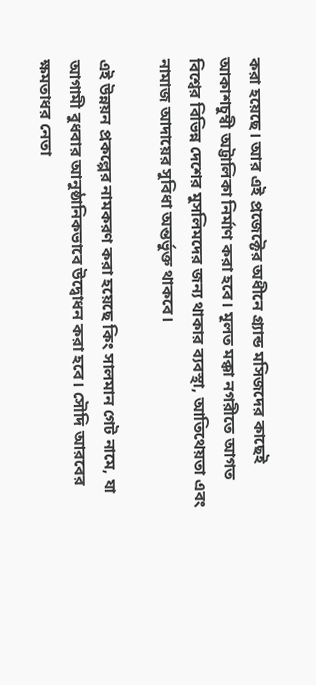করা হয়েছে। আর এই প্রজেক্টের অধীনে গ্র্যান্ড মসিজদের কাছেই আকাশচুম্বী অট্টালিকা নির্মাণ করা হবে। মূলত মক্কা নগরীতে আগত বিশ্বের বিভিন্ন দেশের মুসলিমদের জন্য থাকার ব্যবস্থা, আতিথেয়তা এবং নামাজ আদায়ের সুবিধা অন্তর্ভুক্ত থাকবে।

এই উন্নয়ন প্রকল্পের নামকরণ করা হয়েছে কিং সালমান গেট নামে, যা আগামী বুধবার আনুষ্ঠানিকভাবে উদ্বোধন করা হবে। সৌদি আরবের ক্ষমতাধর নেতা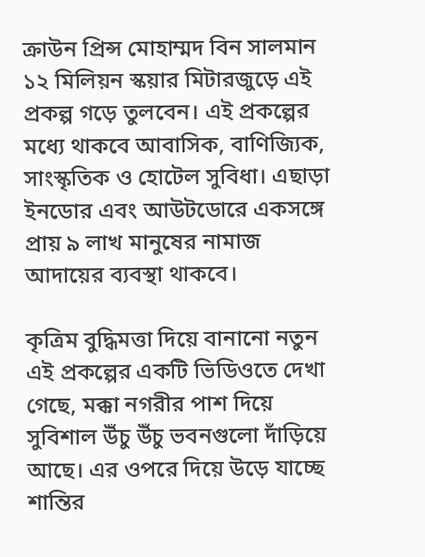ক্রাউন প্রিন্স মোহাম্মদ বিন সালমান ১২ মিলিয়ন স্কয়ার মিটারজুড়ে এই প্রকল্প গড়ে তুলবেন। এই প্রকল্পের মধ্যে থাকবে আবাসিক, বাণিজ্যিক, সাংস্কৃতিক ও হোটেল সুবিধা। এছাড়া ইনডোর এবং আউটডোরে একসঙ্গে প্রায় ৯ লাখ মানুষের নামাজ আদায়ের ব্যবস্থা থাকবে।

কৃত্রিম বুদ্ধিমত্তা দিয়ে বানানো নতুন এই প্রকল্পের একটি ভিডিওতে দেখা গেছে, মক্কা নগরীর পাশ দিয়ে সুবিশাল উঁচু উঁচু ভবনগুলো দাঁড়িয়ে আছে। এর ওপরে দিয়ে উড়ে যাচ্ছে শান্তির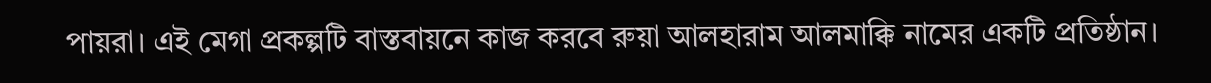পায়রা। এই মেগা প্রকল্পটি বাস্তবায়নে কাজ করবে রুয়া আলহারাম আলমাক্কি নামের একটি প্রতিষ্ঠান।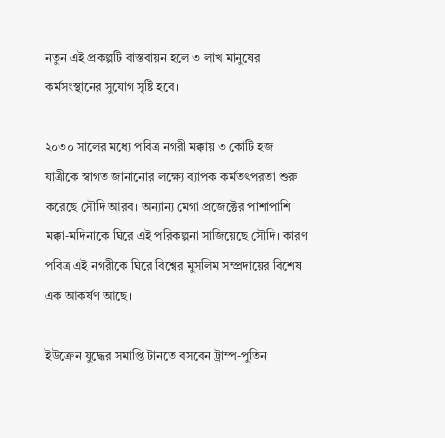নতুন এই প্রকল্পটি বাস্তবায়ন হলে ৩ লাখ মানুষের কর্মসংস্থানের সুযোগ সৃষ্টি হবে।

২০৩০ সালের মধ্যে পবিত্র নগরী মক্কায় ৩ কোটি হজ যাত্রীকে স্বাগত জানানোর লক্ষ্যে ব্যাপক কর্মতৎপরতা শুরু করেছে সৌদি আরব। অন্যান্য মেগা প্রজেক্টের পাশাপাশি মক্কা-মদিনাকে ঘিরে এই পরিকল্পনা সাজিয়েছে সৌদি। কারণ পবিত্র এই নগরীকে ঘিরে বিশ্বের মুসলিম সম্প্রদায়ের বিশেষ এক আকর্ষণ আছে।

ইউক্রেন যুদ্ধের সমাপ্তি টানতে বসবেন ট্রাম্প-পুতিন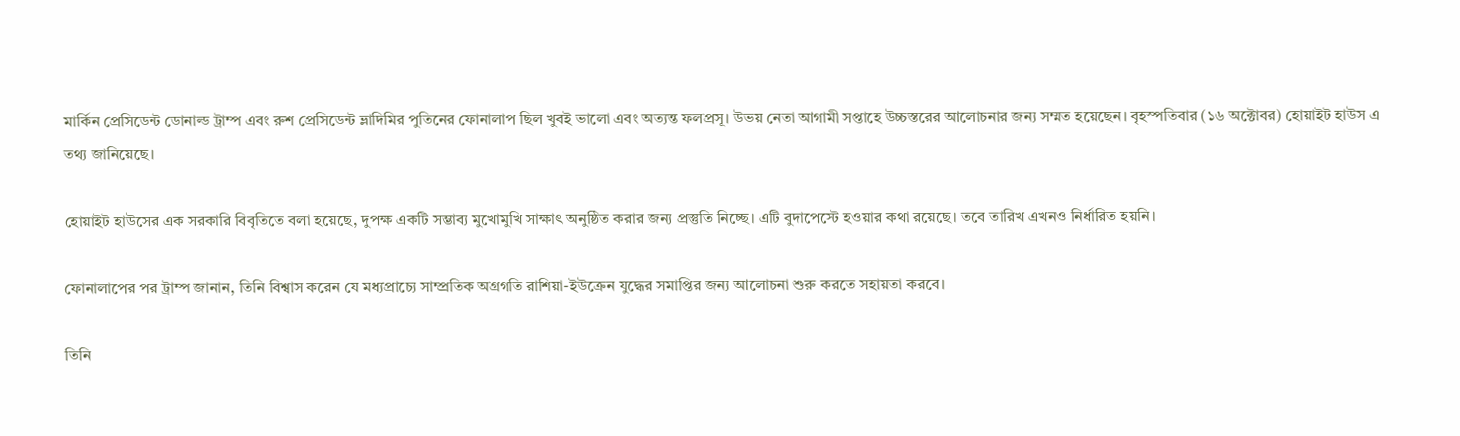মার্কিন প্রেসিডেন্ট ডোনাল্ড ট্রাম্প এবং রুশ প্রেসিডেন্ট ভ্লাদিমির পুতিনের ফোনালাপ ছিল খুবই ভালো এবং অত্যন্ত ফলপ্রসূ। উভয় নেতা আগামী সপ্তাহে উচ্চস্তরের আলোচনার জন্য সম্মত হয়েছেন। বৃহস্পতিবার (১৬ অক্টোবর) হোয়াইট হাউস এ তথ্য জানিয়েছে।

হোয়াইট হাউসের এক সরকারি বিবৃতিতে বলা হয়েছে, দুপক্ষ একটি সম্ভাব্য মুখোমুখি সাক্ষাৎ অনুষ্ঠিত করার জন্য প্রস্তুতি নিচ্ছে। এটি বুদাপেস্টে হওয়ার কথা রয়েছে। তবে তারিখ এখনও নির্ধারিত হয়নি।

ফোনালাপের পর ট্রাম্প জানান, তিনি বিশ্বাস করেন যে মধ্যপ্রাচ্যে সাম্প্রতিক অগ্রগতি রাশিয়া-ইউক্রেন যুদ্ধের সমাপ্তির জন্য আলোচনা শুরু করতে সহায়তা করবে।

তিনি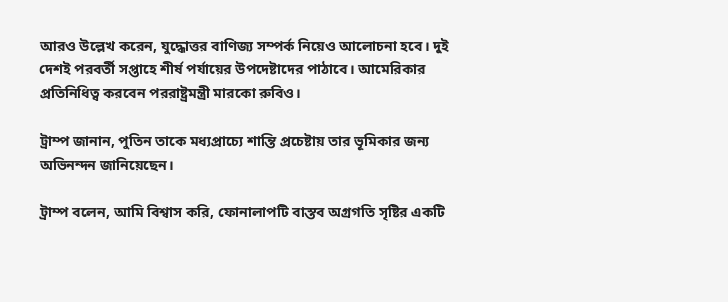আরও উল্লেখ করেন, যুদ্ধোত্তর বাণিজ্য সম্পর্ক নিয়েও আলোচনা হবে। দুই দেশই পরবর্তী সপ্তাহে শীর্ষ পর্যায়ের উপদেষ্টাদের পাঠাবে। আমেরিকার প্রতিনিধিত্ব করবেন পররাষ্ট্রমন্ত্রী মারকো রুবিও।

ট্রাম্প জানান, পুতিন তাকে মধ্যপ্রাচ্যে শান্তি প্রচেষ্টায় তার ভূমিকার জন্য অভিনন্দন জানিয়েছেন।

ট্রাম্প বলেন, আমি বিশ্বাস করি, ফোনালাপটি বাস্তব অগ্রগতি সৃষ্টির একটি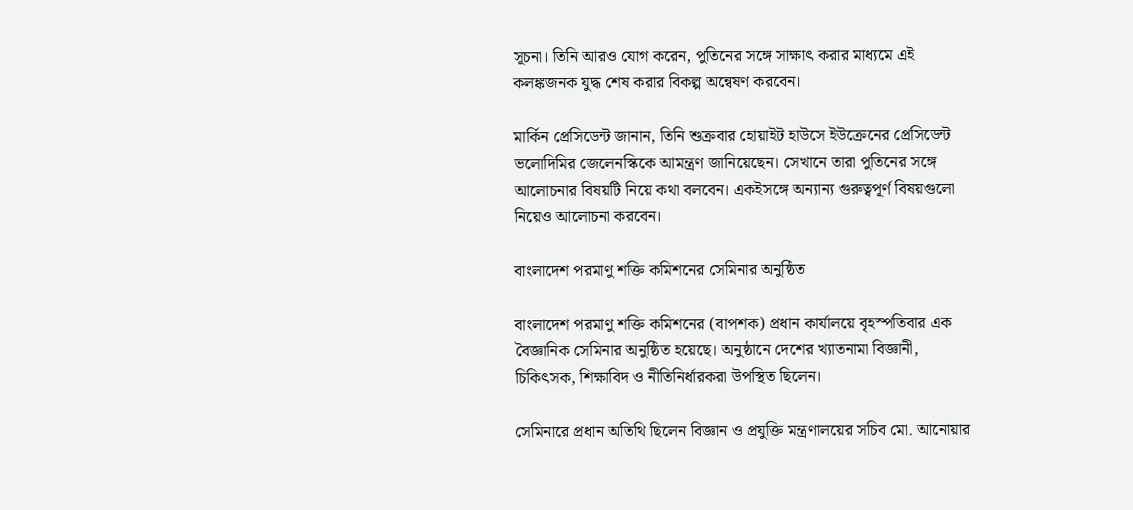সূচনা। তিনি আরও যোগ করেন, পুতিনের সঙ্গে সাক্ষাৎ করার মাধ্যমে এই কলঙ্কজনক যুদ্ধ শেষ করার বিকল্প অন্বেষণ করবেন।

মার্কিন প্রেসিডেন্ট জানান, তিনি শুক্রবার হোয়াইট হাউসে ইউক্রেনের প্রেসিডেন্ট ভলোদিমির জেলেনস্কিকে আমন্ত্রণ জানিয়েছেন। সেখানে তারা পুতিনের সঙ্গে আলোচনার বিষয়টি নিয়ে কথা বলবেন। একইসঙ্গে অন্যান্য গুরুত্বপূর্ণ বিষয়গুলো নিয়েও আলোচনা করবেন।

বাংলাদেশ পরমাণু শক্তি কমিশনের সেমিনার অনুষ্ঠিত

বাংলাদেশ পরমাণু শক্তি কমিশনের (বাপশক) প্রধান কার্যালয়ে বৃহস্পতিবার এক বৈজ্ঞানিক সেমিনার অনুষ্ঠিত হয়েছে। অনুষ্ঠানে দেশের খ্যাতনামা বিজ্ঞানী, চিকিৎসক, শিক্ষাবিদ ও নীতিনির্ধারকরা উপস্থিত ছিলেন।

সেমিনারে প্রধান অতিথি ছিলেন বিজ্ঞান ও প্রযুক্তি মন্ত্রণালয়ের সচিব মো. আনোয়ার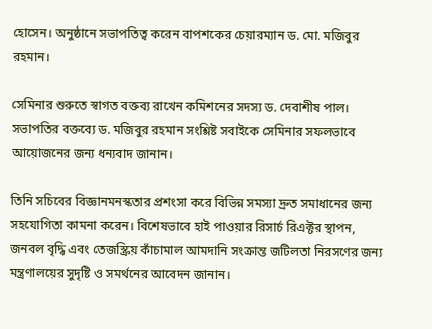হোসেন। অনুষ্ঠানে সভাপতিত্ব করেন বাপশকের চেয়ারম্যান ড. মো. মজিবুর রহমান।

সেমিনার শুরুতে স্বাগত বক্তব্য রাখেন কমিশনের সদস্য ড. দেবাশীষ পাল। সভাপতির বক্তব্যে ড. মজিবুর রহমান সংশ্লিষ্ট সবাইকে সেমিনার সফলভাবে আয়োজনের জন্য ধন্যবাদ জানান।

তিনি সচিবের বিজ্ঞানমনস্কতার প্রশংসা করে বিভিন্ন সমস্যা দ্রুত সমাধানের জন্য সহযোগিতা কামনা করেন। বিশেষভাবে হাই পাওয়ার রিসার্চ রিএক্টর স্থাপন, জনবল বৃদ্ধি এবং তেজস্ক্রিয় কাঁচামাল আমদানি সংক্রান্ত জটিলতা নিরসণের জন্য মন্ত্রণালয়ের সুদৃষ্টি ও সমর্থনের আবেদন জানান।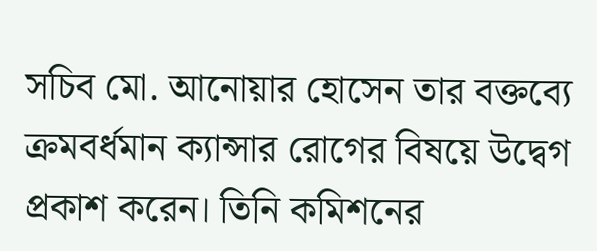সচিব মো. আনোয়ার হোসেন তার বক্তব্যে ক্রমবর্ধমান ক্যান্সার রোগের বিষয়ে উদ্বেগ প্রকাশ করেন। তিনি কমিশনের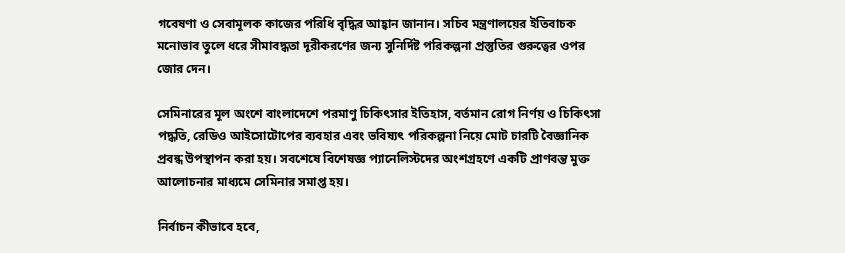গবেষণা ও সেবামূলক কাজের পরিধি বৃদ্ধির আহ্বান জানান। সচিব মন্ত্রণালয়ের ইতিবাচক মনোভাব তুলে ধরে সীমাবদ্ধতা দূরীকরণের জন্য সুনির্দিষ্ট পরিকল্পনা প্রস্তুতির গুরুত্বের ওপর জোর দেন।

সেমিনারের মূল অংশে বাংলাদেশে পরমাণু চিকিৎসার ইতিহাস, বর্তমান রোগ নির্ণয় ও চিকিৎসা পদ্ধতি, রেডিও আইসোটোপের ব্যবহার এবং ভবিষ্যৎ পরিকল্পনা নিয়ে মোট চারটি বৈজ্ঞানিক প্রবন্ধ উপস্থাপন করা হয়। সবশেষে বিশেষজ্ঞ প্যানেলিস্টদের অংশগ্রহণে একটি প্রাণবন্ত মুক্ত আলোচনার মাধ্যমে সেমিনার সমাপ্ত হয়।

নির্বাচন কীভাবে হবে,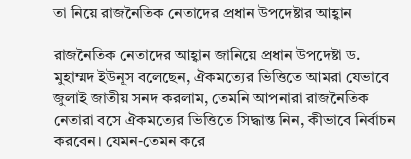তা নিয়ে রাজনৈতিক নেতাদের প্রধান উপদেষ্টার আহ্বান

রাজনৈতিক নেতাদের আহ্বান জানিয়ে প্রধান উপদেষ্টা ড. মুহাম্মদ ইউনূস বলেছেন, ঐকমত্যের ভিত্তিতে আমরা যেভাবে জুলাই জাতীয় সনদ করলাম, তেমনি আপনারা রাজনৈতিক নেতারা বসে ঐকমত্যের ভিত্তিতে সিদ্ধান্ত নিন, কীভাবে নির্বাচন করবেন। যেমন-তেমন করে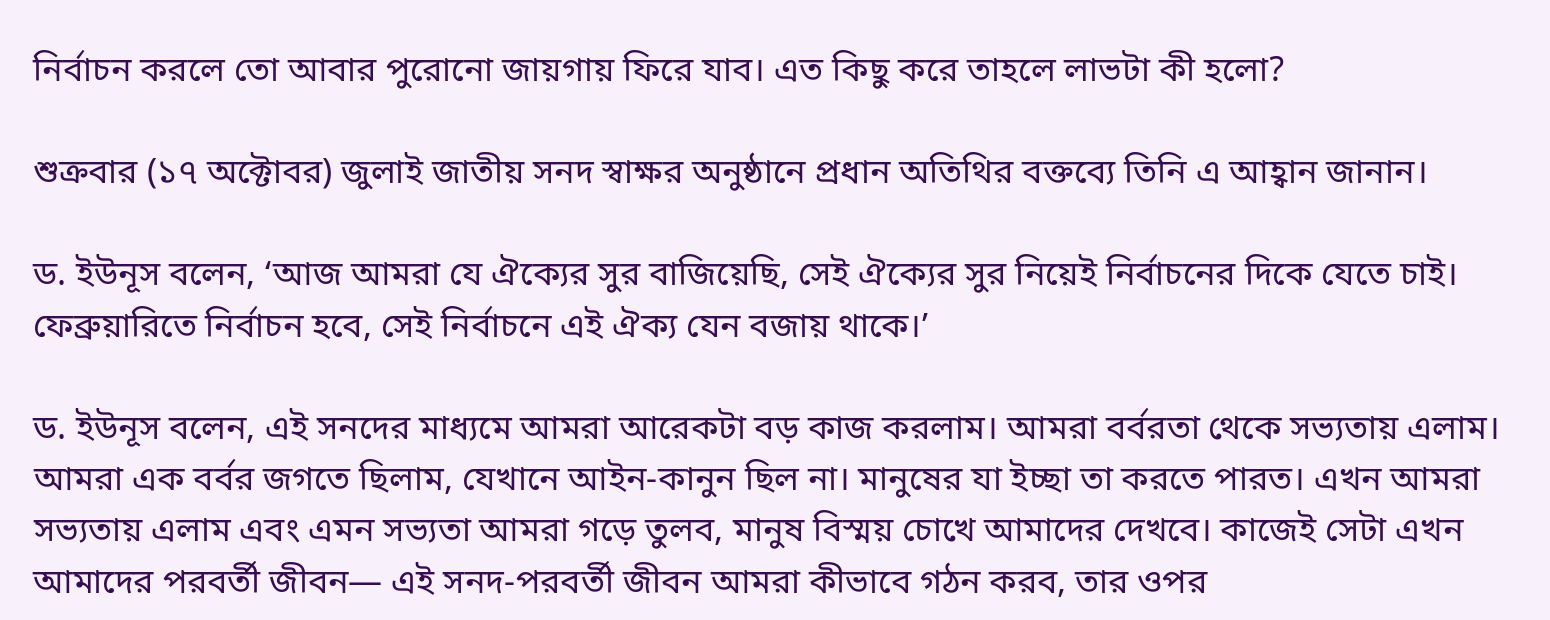নির্বাচন করলে তো আবার পুরোনো জায়গায় ফিরে যাব। এত কিছু করে তাহলে লাভটা কী হলো?

শুক্রবার (১৭ অক্টোবর) জুলাই জাতীয় সনদ স্বাক্ষর অনুষ্ঠানে প্রধান অতিথির বক্তব্যে তিনি এ আহ্বান জানান।

ড. ইউনূস বলেন, ‘আজ আমরা যে ঐক্যের সুর বাজিয়েছি, সেই ঐক্যের সুর নিয়েই নির্বাচনের দিকে যেতে চাই। ফেব্রুয়ারিতে নির্বাচন হবে, সেই নির্বাচনে এই ঐক্য যেন বজায় থাকে।’

ড. ইউনূস বলেন, এই সনদের মাধ্যমে আমরা আরেকটা বড় কাজ করলাম। আমরা বর্বরতা থেকে সভ্যতায় এলাম। আমরা এক বর্বর জগতে ছিলাম, যেখানে আইন-কানুন ছিল না। মানুষের যা ইচ্ছা তা করতে পারত। এখন আমরা সভ্যতায় এলাম এবং এমন সভ্যতা আমরা গড়ে তুলব, মানুষ বিস্ময় চোখে আমাদের দেখবে। কাজেই সেটা এখন আমাদের পরবর্তী জীবন— এই সনদ-পরবর্তী জীবন আমরা কীভাবে গঠন করব, তার ওপর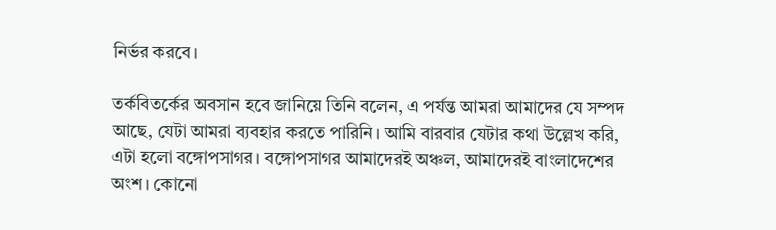নির্ভর করবে।

তর্কবিতর্কের অবসান হবে জানিয়ে তিনি বলেন, এ পর্যন্ত আমরা আমাদের যে সম্পদ আছে, যেটা আমরা ব্যবহার করতে পারিনি। আমি বারবার যেটার কথা উল্লেখ করি, এটা হলো বঙ্গোপসাগর। বঙ্গোপসাগর আমাদেরই অঞ্চল, আমাদেরই বাংলাদেশের অংশ। কোনো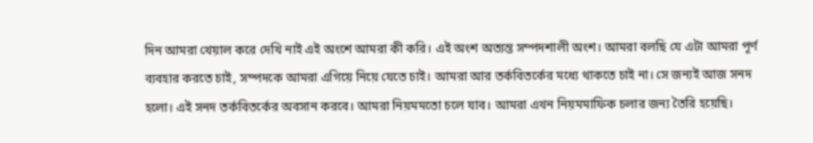দিন আমরা খেয়াল করে দেখি নাই এই অংশে আমরা কী করি। এই অংশ অত্যন্ত সম্পদশালী অংশ। আমরা বলছি যে এটা আমরা পূর্ণ ব্যবহার করতে চাই, সম্পদকে আমরা এগিয়ে নিয়ে যেতে চাই। আমরা আর তর্কবিতর্কের মধ্যে থাকতে চাই না। সে জন্যই আজ সনদ হলো। এই সনদ তর্কবিতর্কের অবসান করবে। আমরা নিয়মমতো চলে যাব। আমরা এখন নিয়মমাফিক চলার জন্য তৈরি হয়েছি।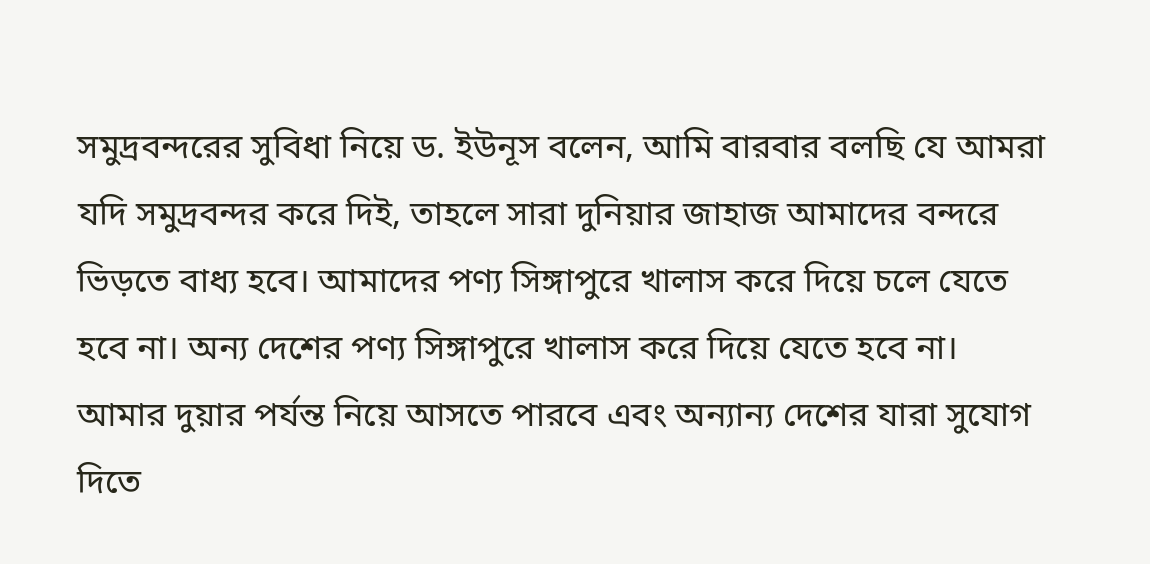সমুদ্রবন্দরের সুবিধা নিয়ে ড. ইউনূস বলেন, আমি বারবার বলছি যে আমরা যদি সমুদ্রবন্দর করে দিই, তাহলে সারা দুনিয়ার জাহাজ আমাদের বন্দরে ভিড়তে বাধ্য হবে। আমাদের পণ্য সিঙ্গাপুরে খালাস করে দিয়ে চলে যেতে হবে না। অন্য দেশের পণ্য সিঙ্গাপুরে খালাস করে দিয়ে যেতে হবে না। আমার দুয়ার পর্যন্ত নিয়ে আসতে পারবে এবং অন্যান্য দেশের যারা সুযোগ দিতে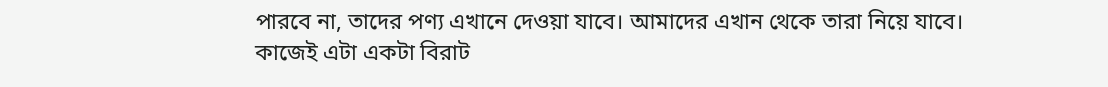পারবে না, তাদের পণ্য এখানে দেওয়া যাবে। আমাদের এখান থেকে তারা নিয়ে যাবে। কাজেই এটা একটা বিরাট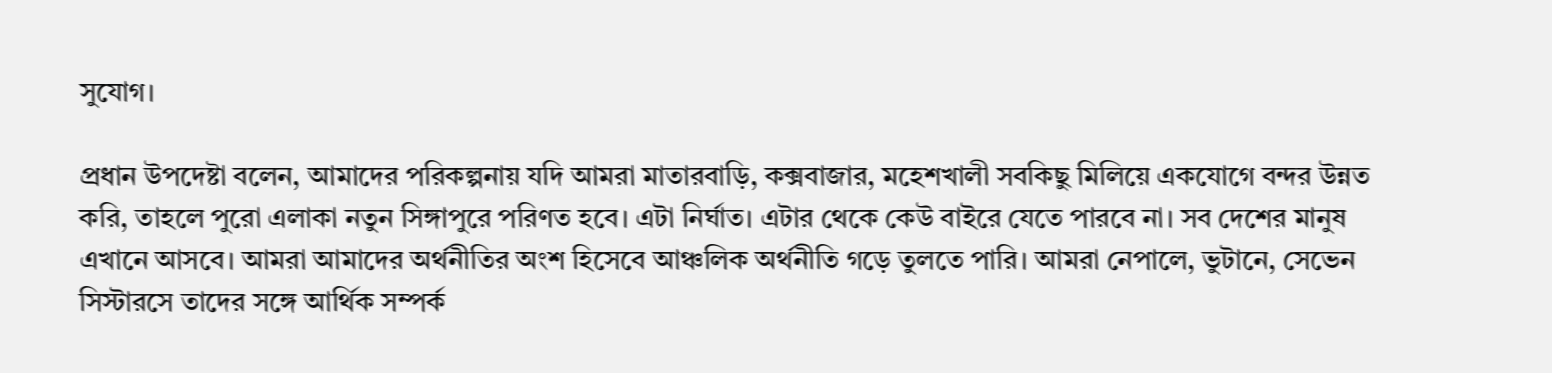সুযোগ।

প্রধান উপদেষ্টা বলেন, আমাদের পরিকল্পনায় যদি আমরা মাতারবাড়ি, কক্সবাজার, মহেশখালী সবকিছু মিলিয়ে একযোগে বন্দর উন্নত করি, তাহলে পুরো এলাকা নতুন সিঙ্গাপুরে পরিণত হবে। এটা নির্ঘাত। এটার থেকে কেউ বাইরে যেতে পারবে না। সব দেশের মানুষ এখানে আসবে। আমরা আমাদের অর্থনীতির অংশ হিসেবে আঞ্চলিক অর্থনীতি গড়ে তুলতে পারি। আমরা নেপালে, ভুটানে, সেভেন সিস্টারসে তাদের সঙ্গে আর্থিক সম্পর্ক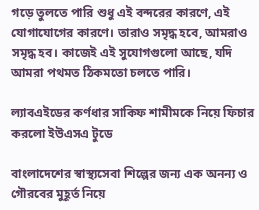গড়ে তুলতে পারি শুধু এই বন্দরের কারণে, এই যোগাযোগের কারণে। তারাও সমৃদ্ধ হবে, আমরাও সমৃদ্ধ হব। কাজেই এই সুযোগগুলো আছে, যদি আমরা পথমত ঠিকমতো চলতে পারি।

ল্যাবএইডের কর্ণধার সাকিফ শামীমকে নিয়ে ফিচার করলো ইউএসএ টুডে

বাংলাদেশের স্বাস্থ্যসেবা শিল্পের জন্য এক অনন্য ও গৌরবের মুহূর্ত নিয়ে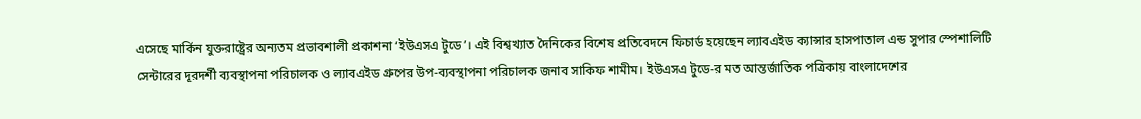এসেছে মার্কিন যুক্তরাষ্ট্রের অন্যতম প্রভাবশালী প্রকাশনা ‘ইউএসএ টুডে’। এই বিশ্বখ্যাত দৈনিকের বিশেষ প্রতিবেদনে ফিচার্ড হয়েছেন ল্যাবএইড ক্যান্সার হাসপাতাল এন্ড সুপার স্পেশালিটি সেন্টারের দূরদর্শী ব্যবস্থাপনা পরিচালক ও ল্যাবএইড গ্রুপের উপ-ব্যবস্থাপনা পরিচালক জনাব সাকিফ শামীম। ইউএসএ টুডে-র মত আন্তর্জাতিক পত্রিকায় বাংলাদেশের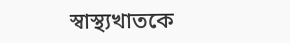স্বাস্থ্যখাতকে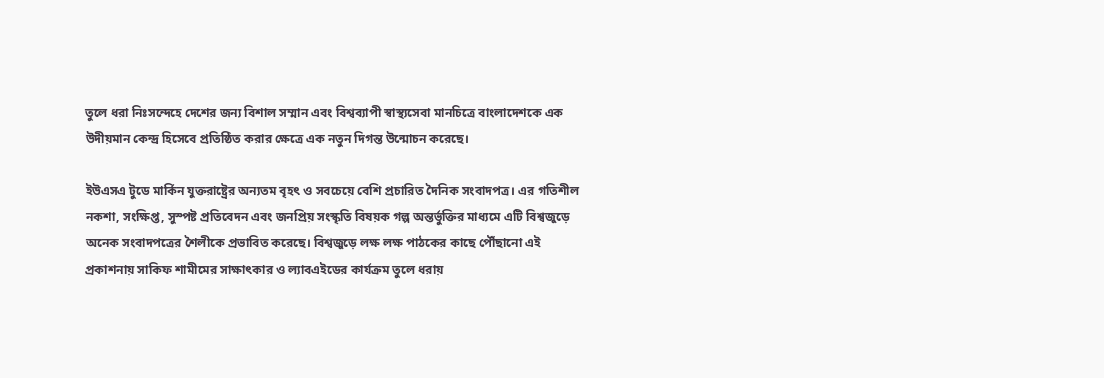তুলে ধরা নিঃসন্দেহে দেশের জন্য বিশাল সম্মান এবং বিশ্বব্যাপী স্বাস্থ্যসেবা মানচিত্রে বাংলাদেশকে এক উদীয়মান কেন্দ্র হিসেবে প্রতিষ্ঠিত করার ক্ষেত্রে এক নতুন দিগন্ত উন্মোচন করেছে।

ইউএসএ টুডে মার্কিন যুক্তরাষ্ট্রের অন্যতম বৃহৎ ও সবচেয়ে বেশি প্রচারিত দৈনিক সংবাদপত্র। এর গতিশীল নকশা, সংক্ষিপ্ত, সুস্পষ্ট প্রতিবেদন এবং জনপ্রিয় সংস্কৃতি বিষয়ক গল্প অন্তর্ভুক্তির মাধ্যমে এটি বিশ্বজুড়ে অনেক সংবাদপত্রের শৈলীকে প্রভাবিত করেছে। বিশ্বজুড়ে লক্ষ লক্ষ পাঠকের কাছে পৌঁছানো এই প্রকাশনায় সাকিফ শামীমের সাক্ষাৎকার ও ল্যাবএইডের কার্যক্রম তুলে ধরায়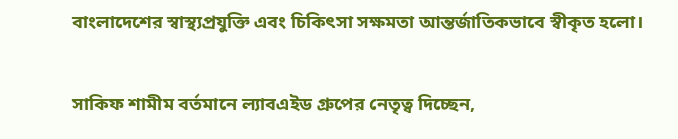বাংলাদেশের স্বাস্থ্যপ্রযুক্তি এবং চিকিৎসা সক্ষমতা আন্তর্জাতিকভাবে স্বীকৃত হলো।

সাকিফ শামীম বর্তমানে ল্যাবএইড গ্রুপের নেতৃত্ব দিচ্ছেন,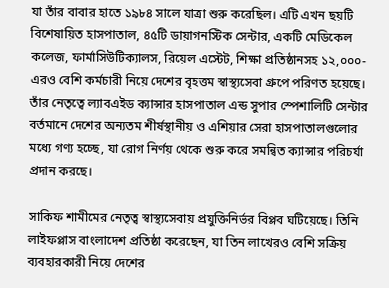যা তাঁর বাবার হাতে ১৯৮৪ সালে যাত্রা শুরু করেছিল। এটি এখন ছয়টি বিশেষায়িত হাসপাতাল, ৪৫টি ডায়াগনস্টিক সেন্টার, একটি মেডিকেল কলেজ, ফার্মাসিউটিক্যালস, রিয়েল এস্টেট, শিক্ষা প্রতিষ্ঠানসহ ১২,০০০-এরও বেশি কর্মচারী নিয়ে দেশের বৃহত্তম স্বাস্থ্যসেবা গ্রুপে পরিণত হয়েছে। তাঁর নেতৃত্বে ল্যাবএইড ক্যান্সার হাসপাতাল এন্ড সুপার স্পেশালিটি সেন্টার বর্তমানে দেশের অন্যতম শীর্ষস্থানীয় ও এশিয়ার সেরা হাসপাতালগুলোর মধ্যে গণ্য হচ্ছে, যা রোগ নির্ণয় থেকে শুরু করে সমন্বিত ক্যান্সার পরিচর্যা প্রদান করছে।

সাকিফ শামীমের নেতৃত্ব স্বাস্থ্যসেবায় প্রযুক্তিনির্ভর বিপ্লব ঘটিয়েছে। তিনি লাইফপ্লাস বাংলাদেশ প্রতিষ্ঠা করেছেন, যা তিন লাখেরও বেশি সক্রিয় ব্যবহারকারী নিয়ে দেশের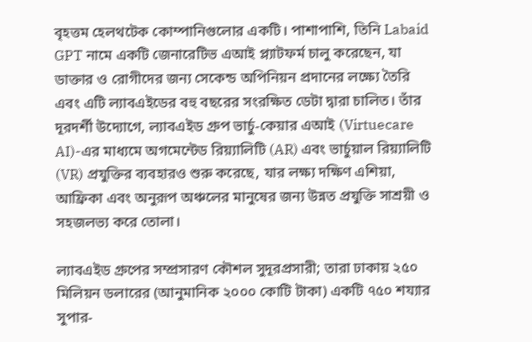বৃহত্তম হেলথটেক কোম্পানিগুলোর একটি। পাশাপাশি, তিনি Labaid GPT নামে একটি জেনারেটিভ এআই প্ল্যাটফর্ম চালু করেছেন, যা ডাক্তার ও রোগীদের জন্য সেকেন্ড অপিনিয়ন প্রদানের লক্ষ্যে তৈরি এবং এটি ল্যাবএইডের বহু বছরের সংরক্ষিত ডেটা দ্বারা চালিত। তাঁর দূরদর্শী উদ্যোগে, ল্যাবএইড গ্রুপ ভার্চু-কেয়ার এআই (Virtuecare AI)-এর মাধ্যমে অগমেন্টেড রিয়্যালিটি (AR) এবং ভার্চুয়াল রিয়্যালিটি (VR) প্রযুক্তির ব্যবহারও শুরু করেছে, যার লক্ষ্য দক্ষিণ এশিয়া, আফ্রিকা এবং অনুরূপ অঞ্চলের মানুষের জন্য উন্নত প্রযুক্তি সাশ্রয়ী ও সহজলভ্য করে তোলা।

ল্যাবএইড গ্রুপের সম্প্রসারণ কৌশল সুদূরপ্রসারী; তারা ঢাকায় ২৫০ মিলিয়ন ডলারের (আনুমানিক ২০০০ কোটি টাকা) একটি ৭৫০ শয্যার সুপার-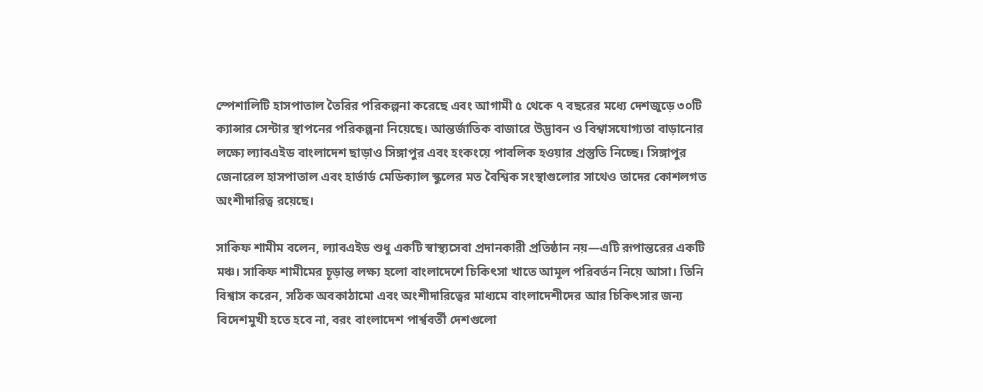স্পেশালিটি হাসপাতাল তৈরির পরিকল্পনা করেছে এবং আগামী ৫ থেকে ৭ বছরের মধ্যে দেশজুড়ে ৩০টি ক্যান্সার সেন্টার স্থাপনের পরিকল্পনা নিয়েছে। আন্তর্জাতিক বাজারে উদ্ভাবন ও বিশ্বাসযোগ্যতা বাড়ানোর লক্ষ্যে ল্যাবএইড বাংলাদেশ ছাড়াও সিঙ্গাপুর এবং হংকংয়ে পাবলিক হওয়ার প্রস্তুতি নিচ্ছে। সিঙ্গাপুর জেনারেল হাসপাতাল এবং হার্ভার্ড মেডিক্যাল স্কুলের মত বৈশ্বিক সংস্থাগুলোর সাথেও তাদের কোশলগত অংশীদারিত্ব রয়েছে।

সাকিফ শামীম বলেন, ল্যাবএইড শুধু একটি স্বাস্থ্যসেবা প্রদানকারী প্রতিষ্ঠান নয়—এটি রূপান্তরের একটি মঞ্চ। সাকিফ শামীমের চূড়ান্ত লক্ষ্য হলো বাংলাদেশে চিকিৎসা খাতে আমূল পরিবর্তন নিয়ে আসা। তিনি বিশ্বাস করেন, সঠিক অবকাঠামো এবং অংশীদারিত্বের মাধ্যমে বাংলাদেশীদের আর চিকিৎসার জন্য বিদেশমুখী হতে হবে না, বরং বাংলাদেশ পার্শ্ববর্তী দেশগুলো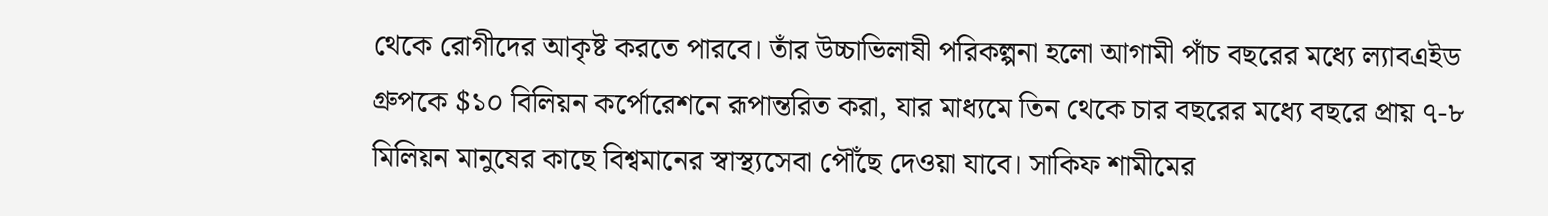থেকে রোগীদের আকৃষ্ট করতে পারবে। তাঁর উচ্চাভিলাষী পরিকল্পনা হলো আগামী পাঁচ বছরের মধ্যে ল্যাবএইড গ্রুপকে $১০ বিলিয়ন কর্পোরেশনে রূপান্তরিত করা, যার মাধ্যমে তিন থেকে চার বছরের মধ্যে বছরে প্রায় ৭-৮ মিলিয়ন মানুষের কাছে বিশ্বমানের স্বাস্থ্যসেবা পৌঁছে দেওয়া যাবে। সাকিফ শামীমের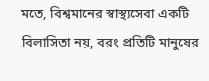মতে, বিশ্বমানের স্বাস্থ্যসেবা একটি বিলাসিতা নয়, বরং প্রতিটি মানুষের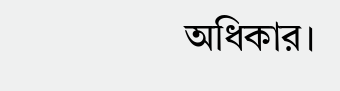অধিকার।